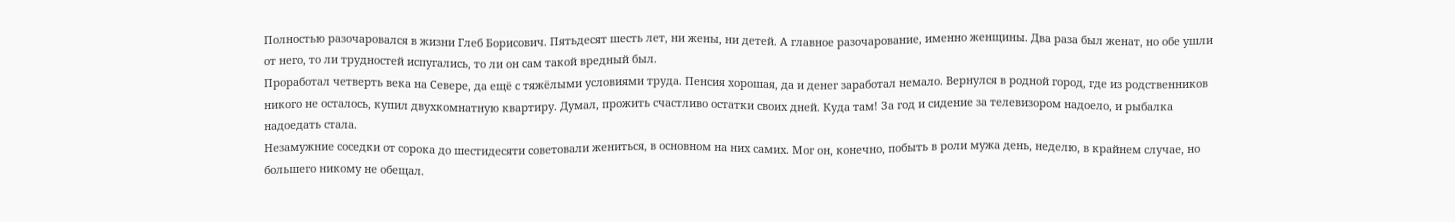Полностью разочаровался в жизни Глеб Борисович. Пятьдесят шесть лет, ни жены, ни детей. А главное разочарование, именно женщины. Два раза был женат, но обе ушли от него, то ли трудностей испугались, то ли он сам такой вредный был.
Проработал четверть века на Севере, да ещё с тяжёлыми условиями труда. Пенсия хорошая, да и денег заработал немало. Вернулся в родной город, где из родственников никого не осталось, купил двухкомнатную квартиру. Думал, прожить счастливо остатки своих дней. Куда там! За год и сидение за телевизором надоело, и рыбалка надоедать стала.
Незамужние соседки от сорока до шестидесяти советовали жениться, в основном на них самих. Мог он, конечно, побыть в роли мужа день, неделю, в крайнем случае, но большего никому не обещал.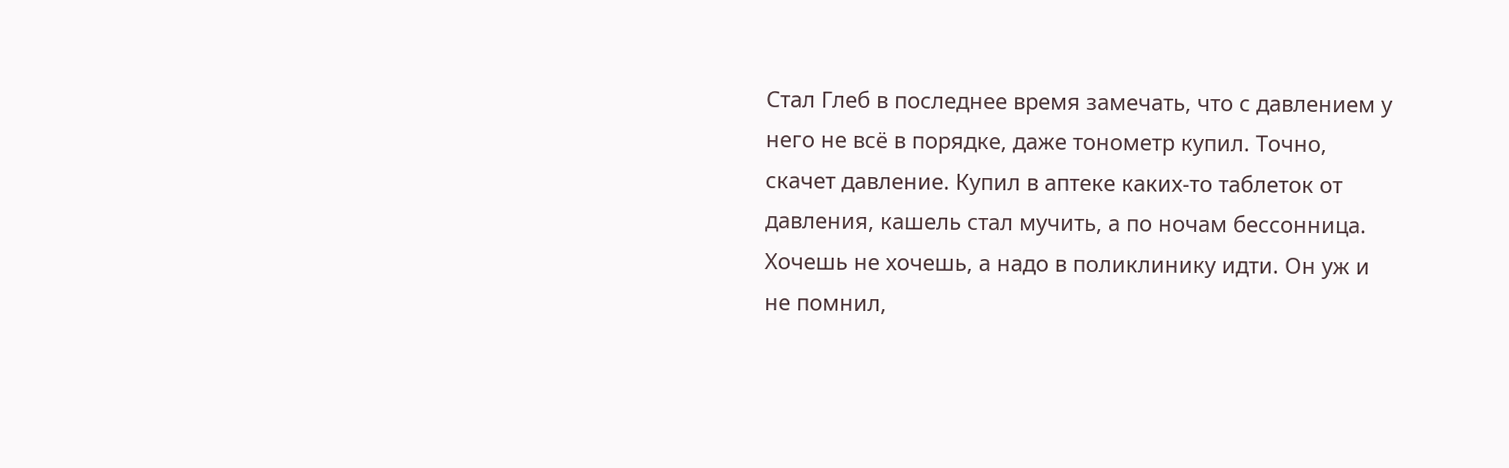Стал Глеб в последнее время замечать, что с давлением у него не всё в порядке, даже тонометр купил. Точно, скачет давление. Купил в аптеке каких-то таблеток от давления, кашель стал мучить, а по ночам бессонница.
Хочешь не хочешь, а надо в поликлинику идти. Он уж и не помнил,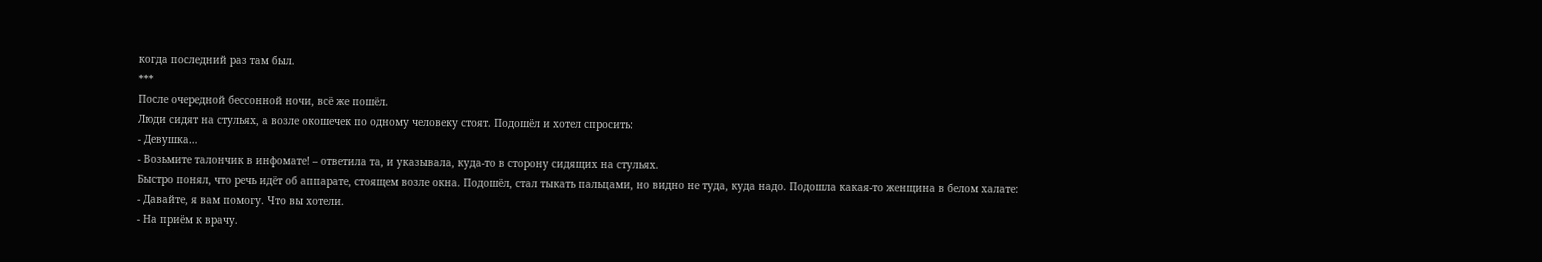когда последний раз там был.
***
После очередной бессонной ночи, всё же пошёл.
Люди сидят на стульях, а возле окошечек по одному человеку стоят. Подошёл и хотел спросить:
- Девушка…
- Возьмите талончик в инфомате! – ответила та, и указывала, куда-то в сторону сидящих на стульях.
Быстро понял, что речь идёт об аппарате, стоящем возле окна. Подошёл, стал тыкать пальцами, но видно не туда, куда надо. Подошла какая-то женщина в белом халате:
- Давайте, я вам помогу. Что вы хотели.
- На приём к врачу.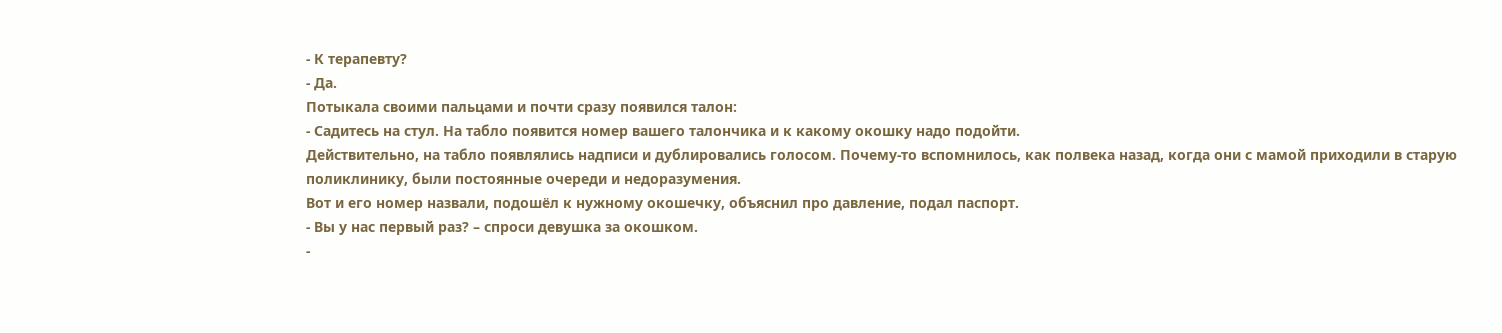- К терапевту?
- Да.
Потыкала своими пальцами и почти сразу появился талон:
- Садитесь на стул. На табло появится номер вашего талончика и к какому окошку надо подойти.
Действительно, на табло появлялись надписи и дублировались голосом. Почему-то вспомнилось, как полвека назад, когда они с мамой приходили в старую поликлинику, были постоянные очереди и недоразумения.
Вот и его номер назвали, подошёл к нужному окошечку, объяснил про давление, подал паспорт.
- Вы у нас первый раз? – спроси девушка за окошком.
-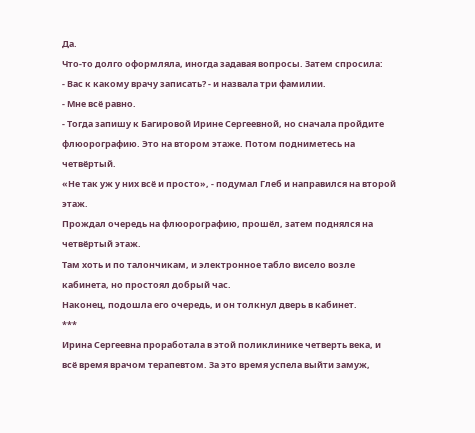Да.
Что-то долго оформляла, иногда задавая вопросы. Затем спросила:
- Вас к какому врачу записать? - и назвала три фамилии.
- Мне всё равно.
- Тогда запишу к Багировой Ирине Сергеевной, но сначала пройдите флюорографию. Это на втором этаже. Потом подниметесь на четвёртый.
«Не так уж у них всё и просто», - подумал Глеб и направился на второй этаж.
Прождал очередь на флюорографию, прошёл, затем поднялся на четвёртый этаж.
Там хоть и по талончикам, и электронное табло висело возле кабинета, но простоял добрый час.
Наконец, подошла его очередь, и он толкнул дверь в кабинет.
***
Ирина Сергеевна проработала в этой поликлинике четверть века, и всё время врачом терапевтом. За это время успела выйти замуж,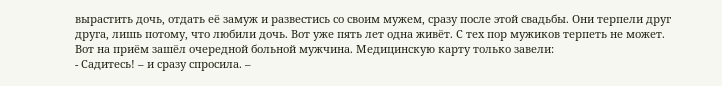вырастить дочь, отдать её замуж и развестись со своим мужем, сразу после этой свадьбы. Они терпели друг друга, лишь потому, что любили дочь. Вот уже пять лет одна живёт. С тех пор мужиков терпеть не может.
Вот на приём зашёл очередной больной мужчина. Медицинскую карту только завели:
- Садитесь! – и сразу спросила. –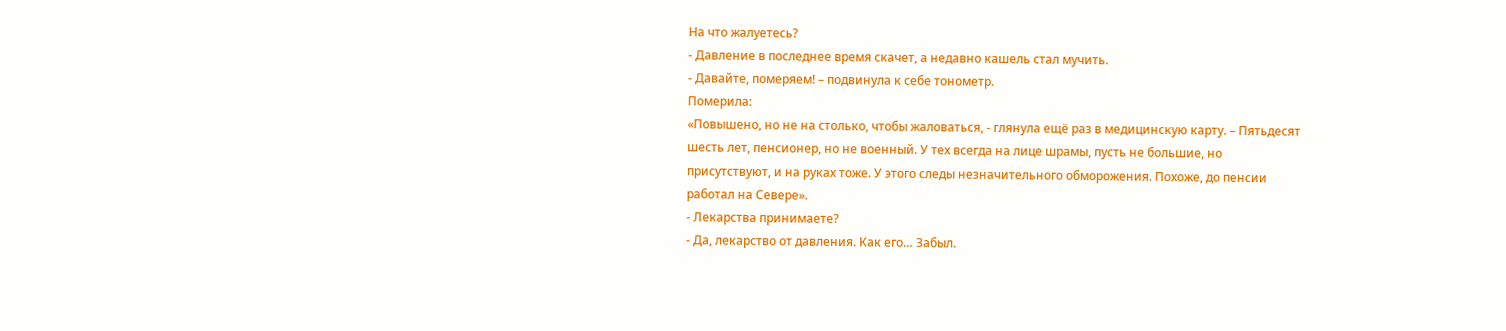На что жалуетесь?
- Давление в последнее время скачет, а недавно кашель стал мучить.
- Давайте, померяем! – подвинула к себе тонометр.
Померила:
«Повышено, но не на столько, чтобы жаловаться, - глянула ещё раз в медицинскую карту. – Пятьдесят шесть лет, пенсионер, но не военный. У тех всегда на лице шрамы, пусть не большие, но присутствуют, и на руках тоже. У этого следы незначительного обморожения. Похоже, до пенсии работал на Севере».
- Лекарства принимаете?
- Да, лекарство от давления. Как его… Забыл.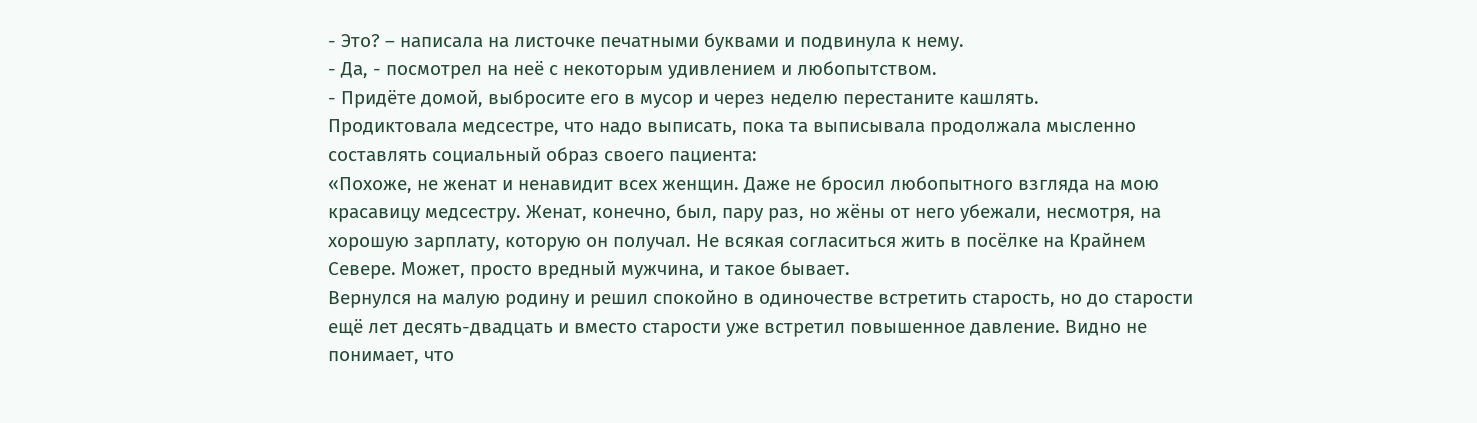- Это? – написала на листочке печатными буквами и подвинула к нему.
- Да, - посмотрел на неё с некоторым удивлением и любопытством.
- Придёте домой, выбросите его в мусор и через неделю перестаните кашлять.
Продиктовала медсестре, что надо выписать, пока та выписывала продолжала мысленно составлять социальный образ своего пациента:
«Похоже, не женат и ненавидит всех женщин. Даже не бросил любопытного взгляда на мою красавицу медсестру. Женат, конечно, был, пару раз, но жёны от него убежали, несмотря, на хорошую зарплату, которую он получал. Не всякая согласиться жить в посёлке на Крайнем Севере. Может, просто вредный мужчина, и такое бывает.
Вернулся на малую родину и решил спокойно в одиночестве встретить старость, но до старости ещё лет десять-двадцать и вместо старости уже встретил повышенное давление. Видно не понимает, что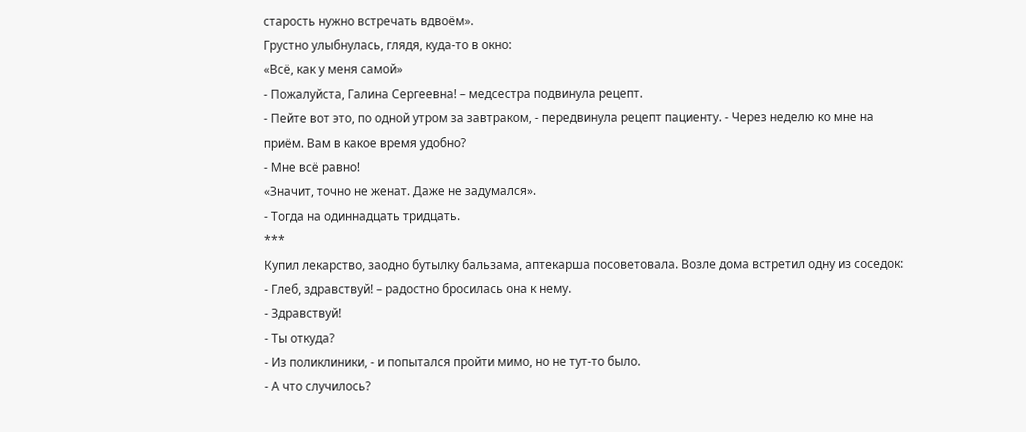старость нужно встречать вдвоём».
Грустно улыбнулась, глядя, куда-то в окно:
«Всё, как у меня самой»
- Пожалуйста, Галина Сергеевна! – медсестра подвинула рецепт.
- Пейте вот это, по одной утром за завтраком, - передвинула рецепт пациенту. - Через неделю ко мне на приём. Вам в какое время удобно?
- Мне всё равно!
«Значит, точно не женат. Даже не задумался».
- Тогда на одиннадцать тридцать.
***
Купил лекарство, заодно бутылку бальзама, аптекарша посоветовала. Возле дома встретил одну из соседок:
- Глеб, здравствуй! – радостно бросилась она к нему.
- Здравствуй!
- Ты откуда?
- Из поликлиники, - и попытался пройти мимо, но не тут-то было.
- А что случилось?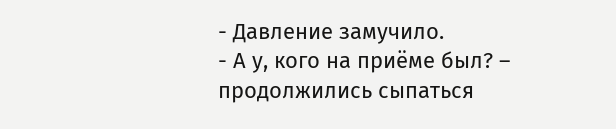- Давление замучило.
- А у, кого на приёме был? – продолжились сыпаться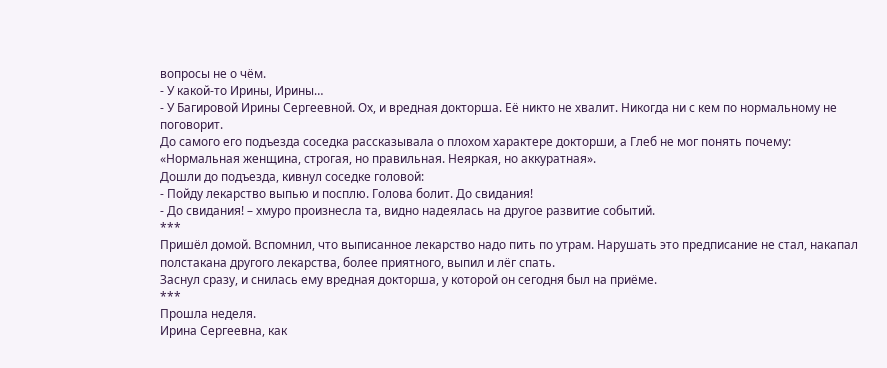вопросы не о чём.
- У какой-то Ирины, Ирины…
- У Багировой Ирины Сергеевной. Ох, и вредная докторша. Её никто не хвалит. Никогда ни с кем по нормальному не поговорит.
До самого его подъезда соседка рассказывала о плохом характере докторши, а Глеб не мог понять почему:
«Нормальная женщина, строгая, но правильная. Неяркая, но аккуратная».
Дошли до подъезда, кивнул соседке головой:
- Пойду лекарство выпью и посплю. Голова болит. До свидания!
- До свидания! – хмуро произнесла та, видно надеялась на другое развитие событий.
***
Пришёл домой. Вспомнил, что выписанное лекарство надо пить по утрам. Нарушать это предписание не стал, накапал полстакана другого лекарства, более приятного, выпил и лёг спать.
Заснул сразу, и снилась ему вредная докторша, у которой он сегодня был на приёме.
***
Прошла неделя.
Ирина Сергеевна, как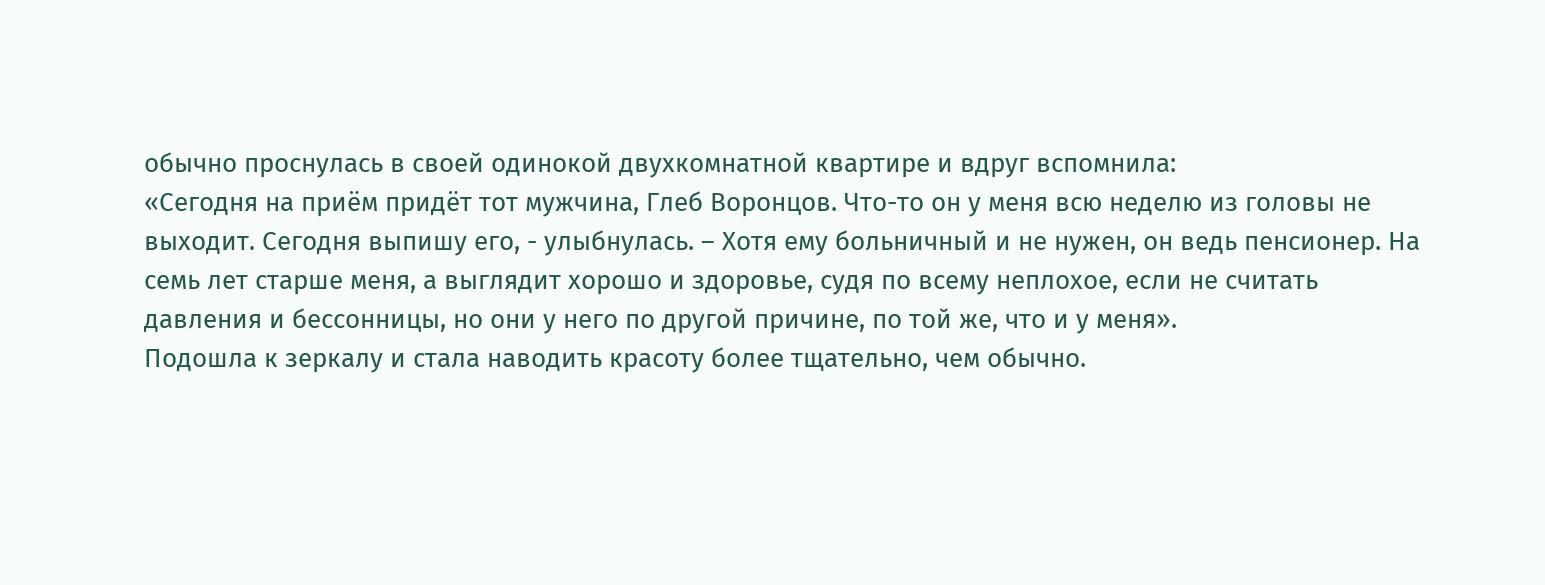обычно проснулась в своей одинокой двухкомнатной квартире и вдруг вспомнила:
«Сегодня на приём придёт тот мужчина, Глеб Воронцов. Что-то он у меня всю неделю из головы не выходит. Сегодня выпишу его, - улыбнулась. – Хотя ему больничный и не нужен, он ведь пенсионер. На семь лет старше меня, а выглядит хорошо и здоровье, судя по всему неплохое, если не считать давления и бессонницы, но они у него по другой причине, по той же, что и у меня».
Подошла к зеркалу и стала наводить красоту более тщательно, чем обычно.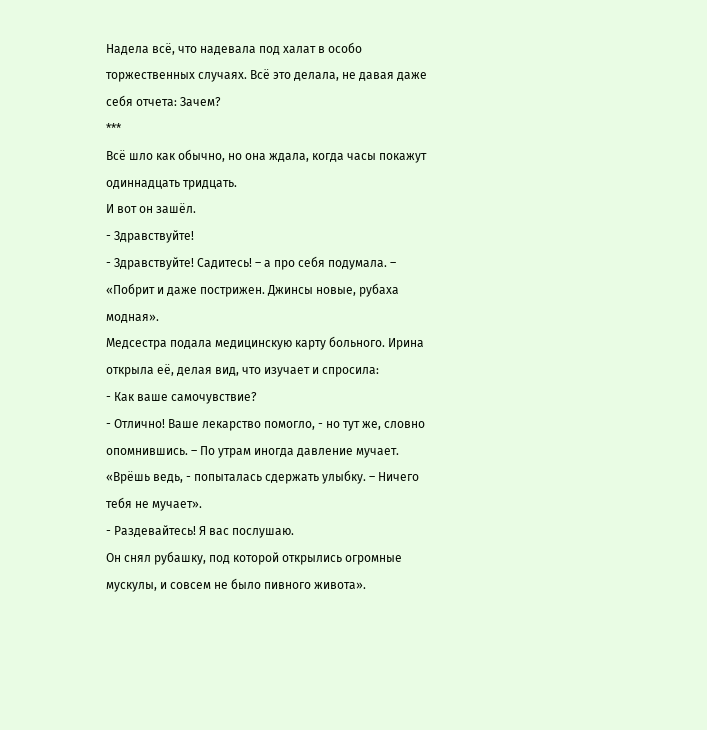Надела всё, что надевала под халат в особо торжественных случаях. Всё это делала, не давая даже себя отчета: Зачем?
***
Всё шло как обычно, но она ждала, когда часы покажут одиннадцать тридцать.
И вот он зашёл.
- Здравствуйте!
- Здравствуйте! Садитесь! – а про себя подумала. – «Побрит и даже пострижен. Джинсы новые, рубаха модная».
Медсестра подала медицинскую карту больного. Ирина открыла её, делая вид, что изучает и спросила:
- Как ваше самочувствие?
- Отлично! Ваше лекарство помогло, - но тут же, словно опомнившись. – По утрам иногда давление мучает.
«Врёшь ведь, - попыталась сдержать улыбку. – Ничего тебя не мучает».
- Раздевайтесь! Я вас послушаю.
Он снял рубашку, под которой открылись огромные мускулы, и совсем не было пивного живота».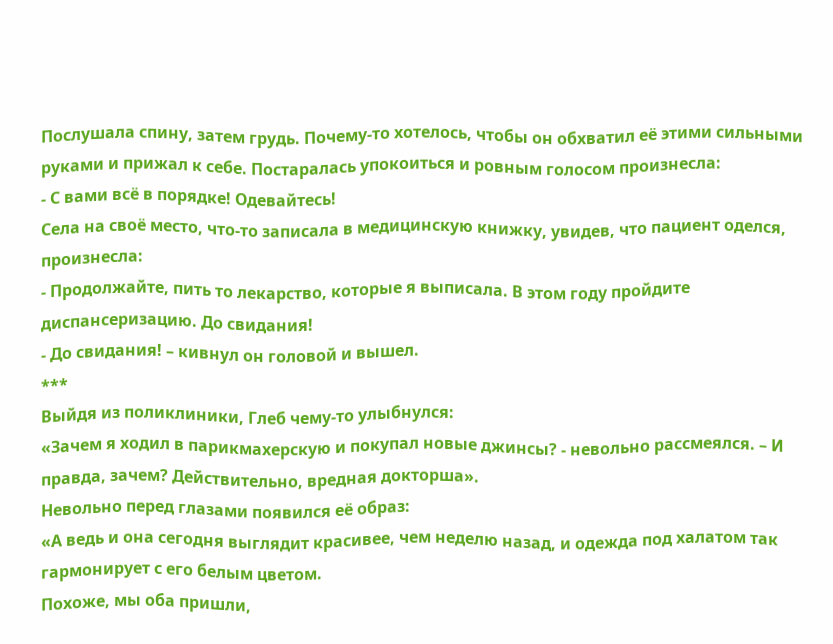Послушала спину, затем грудь. Почему-то хотелось, чтобы он обхватил её этими сильными руками и прижал к себе. Постаралась упокоиться и ровным голосом произнесла:
- С вами всё в порядке! Одевайтесь!
Села на своё место, что-то записала в медицинскую книжку, увидев, что пациент оделся, произнесла:
- Продолжайте, пить то лекарство, которые я выписала. В этом году пройдите диспансеризацию. До свидания!
- До свидания! – кивнул он головой и вышел.
***
Выйдя из поликлиники, Глеб чему-то улыбнулся:
«Зачем я ходил в парикмахерскую и покупал новые джинсы? - невольно рассмеялся. – И правда, зачем? Действительно, вредная докторша».
Невольно перед глазами появился её образ:
«А ведь и она сегодня выглядит красивее, чем неделю назад, и одежда под халатом так гармонирует с его белым цветом.
Похоже, мы оба пришли,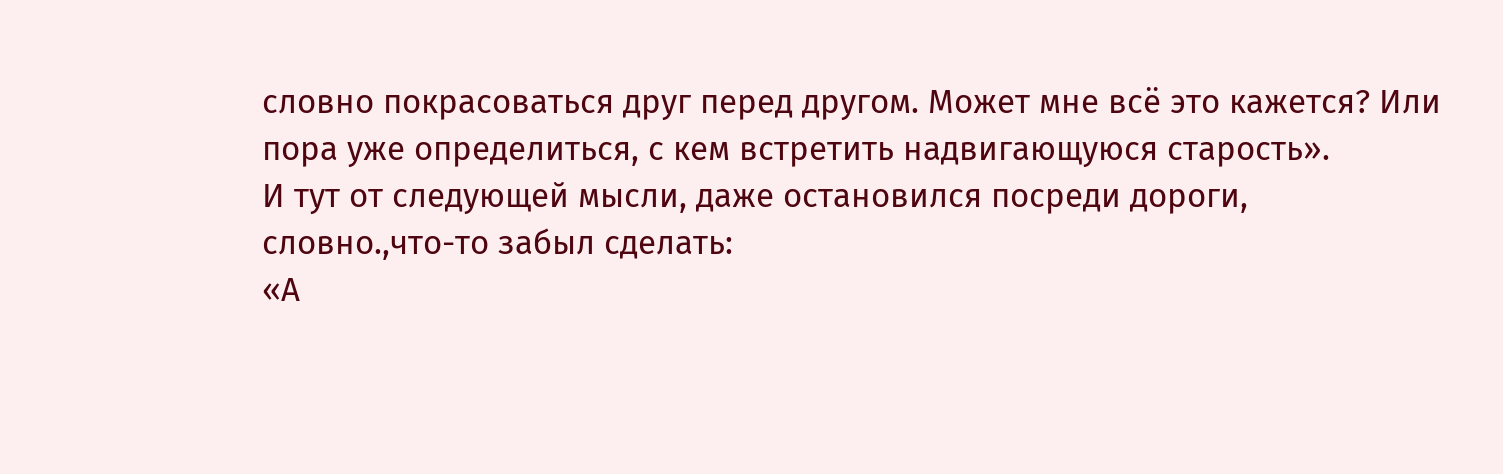словно покрасоваться друг перед другом. Может мне всё это кажется? Или пора уже определиться, с кем встретить надвигающуюся старость».
И тут от следующей мысли, даже остановился посреди дороги, словно.,что-то забыл сделать:
«А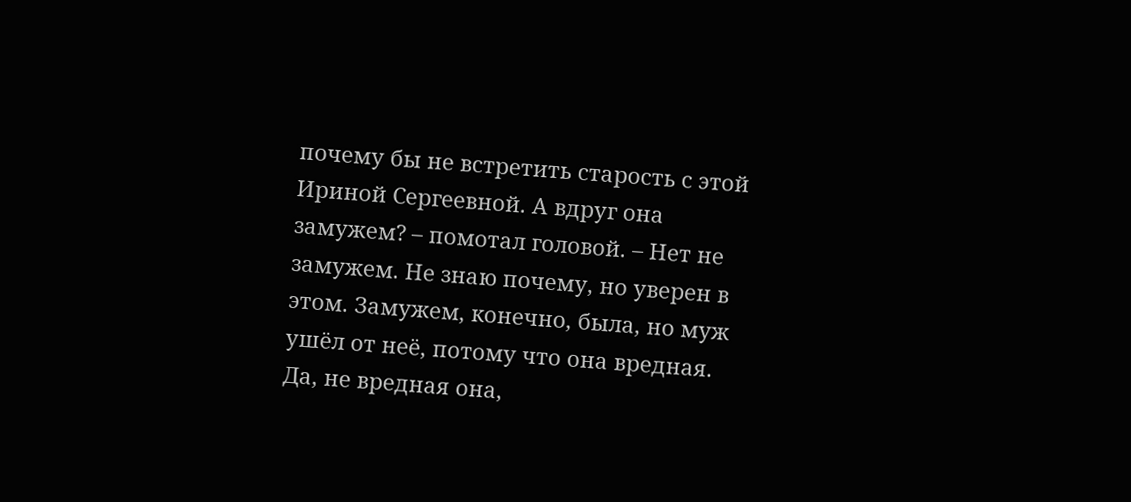почему бы не встретить старость с этой Ириной Сергеевной. А вдруг она замужем? – помотал головой. – Нет не замужем. Не знаю почему, но уверен в этом. Замужем, конечно, была, но муж ушёл от неё, потому что она вредная. Да, не вредная она,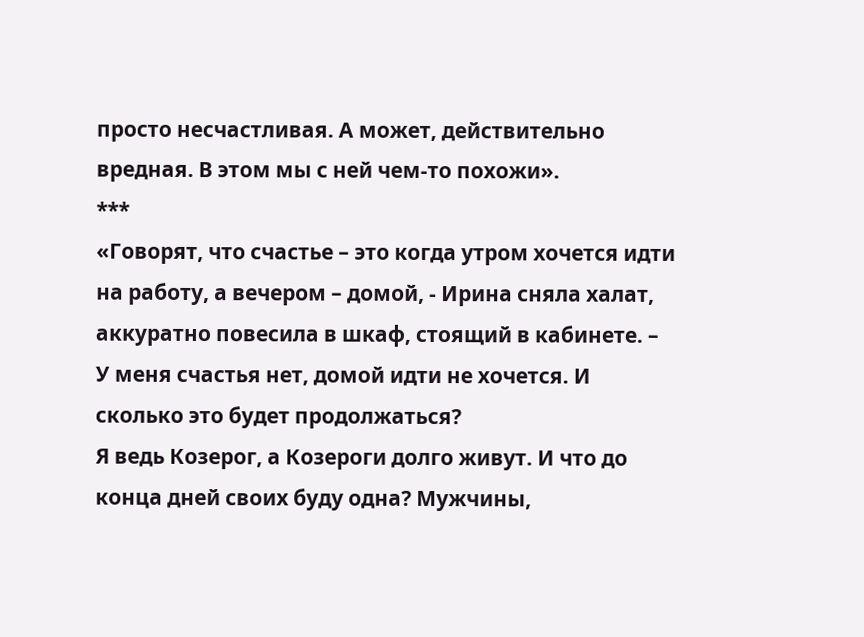просто несчастливая. А может, действительно вредная. В этом мы с ней чем-то похожи».
***
«Говорят, что счастье – это когда утром хочется идти на работу, а вечером – домой, - Ирина сняла халат, аккуратно повесила в шкаф, стоящий в кабинете. – У меня счастья нет, домой идти не хочется. И сколько это будет продолжаться?
Я ведь Козерог, а Козероги долго живут. И что до конца дней своих буду одна? Мужчины,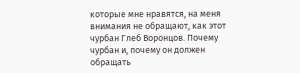которые мне нравятся, на меня внимания не обращают, как этот чурбан Глеб Воронцов. Почему чурбан и, почему он должен обращать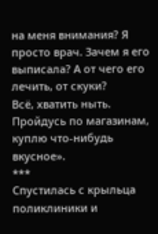на меня внимания? Я просто врач. Зачем я его выписала? А от чего его лечить, от скуки?
Всё, хватить ныть. Пройдусь по магазинам, куплю что-нибудь вкусное».
***
Спустилась с крыльца поликлиники и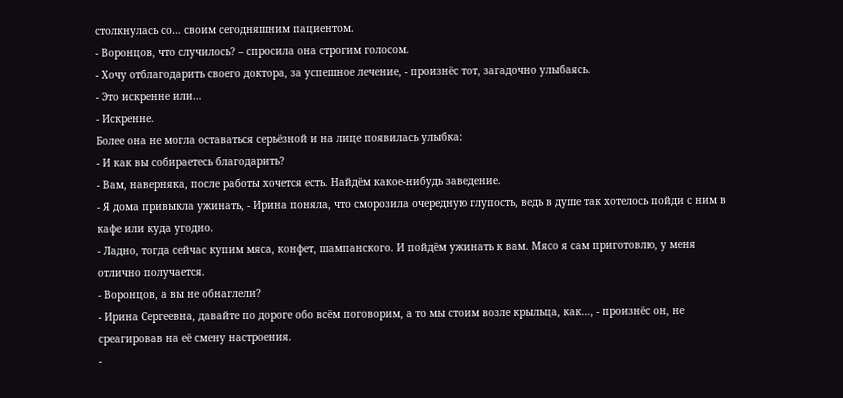столкнулась со… своим сегодняшним пациентом.
- Воронцов, что случилось? – спросила она строгим голосом.
- Хочу отблагодарить своего доктора, за успешное лечение, - произнёс тот, загадочно улыбаясь.
- Это искренне или…
- Искренне.
Более она не могла оставаться серьёзной и на лице появилась улыбка:
- И как вы собираетесь благодарить?
- Вам, наверняка, после работы хочется есть. Найдём какое-нибудь заведение.
- Я дома привыкла ужинать, - Ирина поняла, что сморозила очередную глупость, ведь в душе так хотелось пойди с ним в кафе или куда угодно.
- Ладно, тогда сейчас купим мяса, конфет, шампанского. И пойдём ужинать к вам. Мясо я сам приготовлю, у меня отлично получается.
- Воронцов, а вы не обнаглели?
- Ирина Сергеевна, давайте по дороге обо всём поговорим, а то мы стоим возле крыльца, как…, - произнёс он, не среагировав на её смену настроения.
-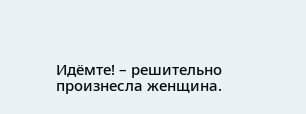Идёмте! – решительно произнесла женщина.